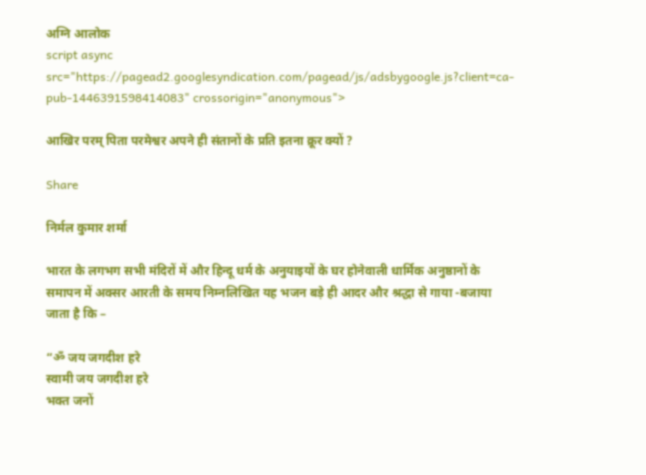अग्नि आलोक
script async src="https://pagead2.googlesyndication.com/pagead/js/adsbygoogle.js?client=ca-pub-1446391598414083" crossorigin="anonymous">

आखिर परम् पिता परमेश्वर अपने ही संतानों के प्रति इतना क्रूर क्यों ?

Share

निर्मल कुमार शर्मा

भारत के लगभग सभी मंदिरों में और हिन्दू धर्म के अनुयाइयों के घर होनेवाली धार्मिक अनुष्ठानों के समापन में अक्सर आरती के समय निम्नलिखित यह भजन बड़े ही आदर और श्रद्धा से गाया -बजाया जाता है कि –

“ॐ जय जगदीश हरे
स्वामी जय जगदीश हरे
भक्त जनों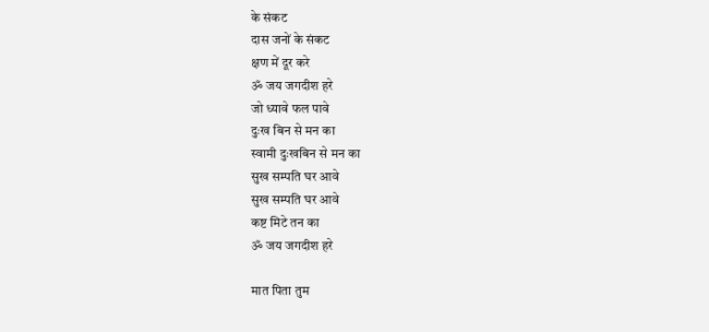के संकट
दास जनों के संकट
क्षण में दूर करे
ॐ जय जगदीश हरे
जो ध्यावे फल पावे
दुःख बिन से मन का
स्वामी दुःखबिन से मन का
सुख सम्पति घर आवे
सुख सम्पति घर आवे
कष्ट मिटे तन का
ॐ जय जगदीश हरे

मात पिता तुम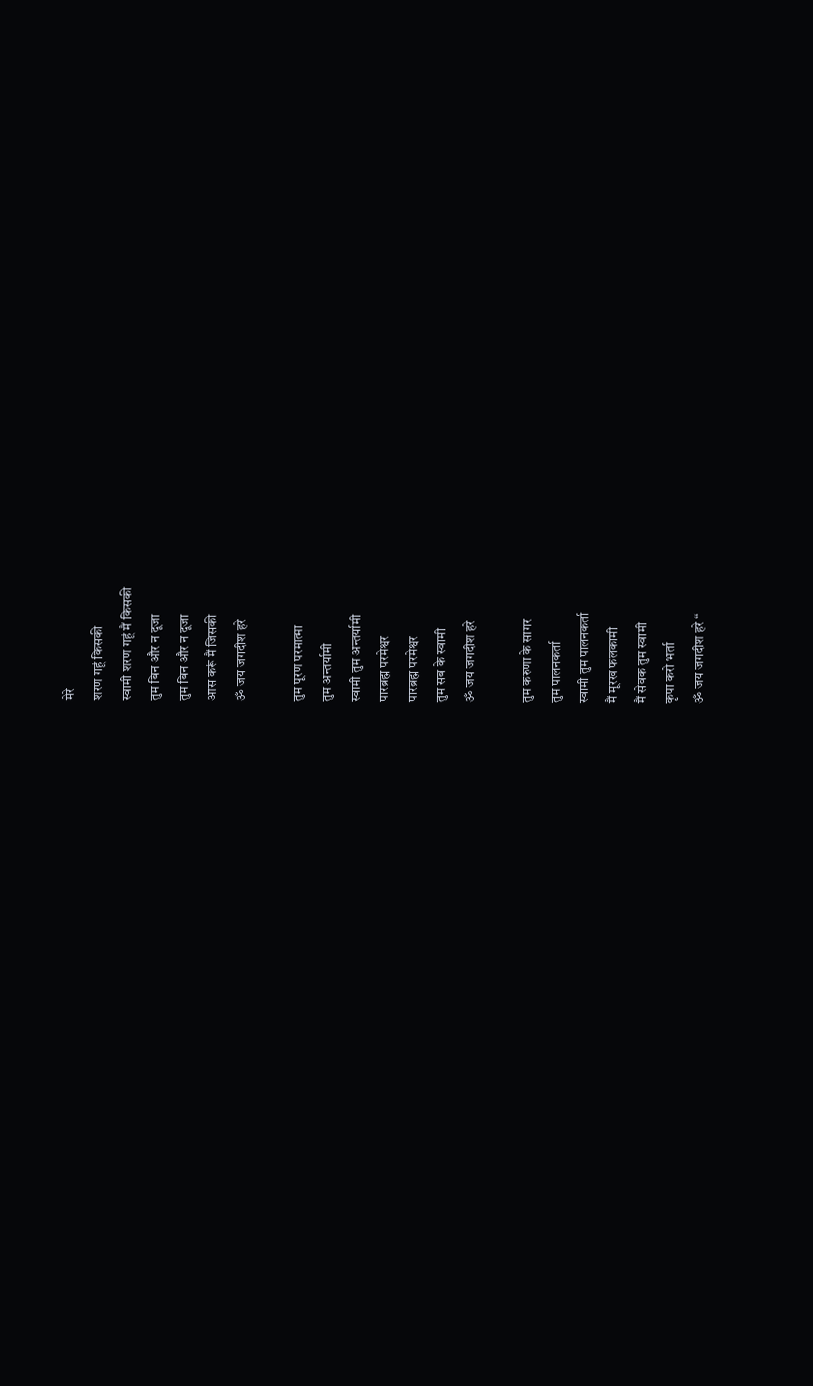मेरे
शरण गहूं किसकी
स्वामी शरण गहूं मैं किसकी
तुम बिन और न दूजा
तुम बिन और न दूजा
आस करूं मैं जिसकी
ॐ जय जगदीश हरे

तुम पूरण परमात्मा
तुम अन्तर्यामी
स्वामी तुम अन्तर्यामी
पारब्रह्म परमेश्वर
पारब्रह्म परमेश्वर
तुम सब के स्वामी
ॐ जय जगदीश हरे

तुम करुणा के सागर
तुम पालनकर्ता
स्वामी तुम पालनकर्ता
मैं मूरख फलकामी
मैं सेवक तुम स्वामी
कृपा करो भर्ता
ॐ जय जगदीश हरे “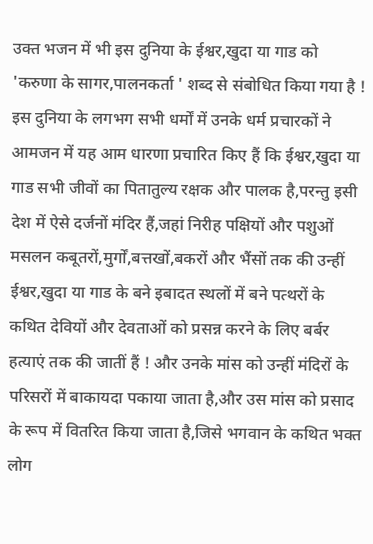उक्त भजन में भी इस दुनिया के ईश्वर,खुदा या गाड को   'करुणा के सागर,पालनकर्ता ' शब्द से संबोधित किया गया है ! इस दुनिया के लगभग सभी धर्मों में उनके धर्म प्रचारकों ने आमजन में यह आम धारणा प्रचारित किए हैं कि ईश्वर,खुदा या गाड सभी जीवों का पितातुल्य रक्षक और पालक है,परन्तु इसी देश में ऐसे दर्जनों मंदिर हैं,जहां निरीह पक्षियों और पशुओं मसलन कबूतरों,मुर्गों,बत्तखों,बकरों और भैंसों तक की उन्हीं ईश्वर,खुदा या गाड के बने इबादत स्थलों में बने पत्थरों के कथित देवियों और देवताओं को प्रसन्न करने के लिए बर्बर हत्याएं तक की जातीं हैं ! और उनके मांस को उन्हीं मंदिरों के परिसरों में बाकायदा पकाया जाता है,और उस मांस को प्रसाद के रूप में वितरित किया जाता है,जिसे भगवान के कथित भक्त लोग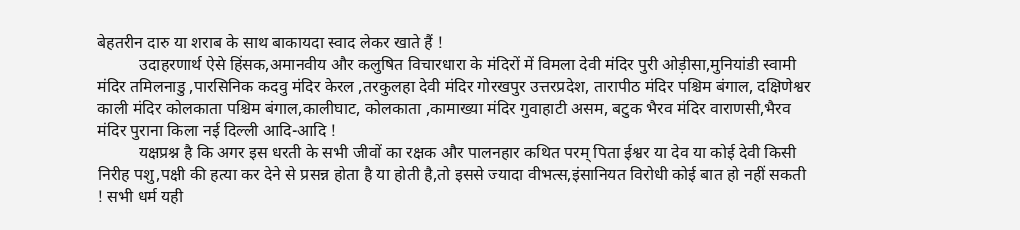बेहतरीन दारु या शराब के साथ बाकायदा स्वाद लेकर खाते हैं !
          उदाहरणार्थ ऐसे हिंसक,अमानवीय और कलुषित विचारधारा के मंदिरों में विमला देवी मंदिर पुरी ओड़ीसा,मुनियांडी स्वामी मंदिर तमिलनाडु ,पारसिनिक कदवु मंदिर केरल ,तरकुलहा देवी मंदिर गोरखपुर उत्तरप्रदेश, तारापीठ मंदिर पश्चिम बंगाल, दक्षिणेश्वर काली मंदिर कोलकाता पश्चिम बंगाल,कालीघाट, कोलकाता ,कामाख्या मंदिर गुवाहाटी असम, बटुक भैरव मंदिर वाराणसी,भैरव मंदिर पुराना किला नई दिल्ली आदि-आदि !
          यक्षप्रश्न है कि अगर इस धरती के सभी जीवों का रक्षक और पालनहार कथित परम् पिता ईश्वर या देव या कोई देवी किसी निरीह पशु,पक्षी की हत्या कर देने से प्रसन्न होता है या होती है,तो इससे ज्यादा वीभत्स,इंसानियत विरोधी कोई बात हो नहीं सकती ! सभी धर्म यही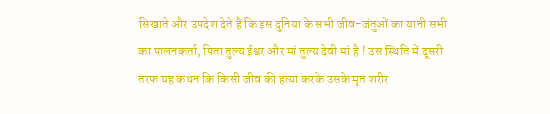सिखाते और उपदेश देते हैं कि इस दुनिया के सभी जीव-जंतुओं का यानी सभी का पालनकर्ता, पिता तुल्य ईश्वर और मां तुल्य देवी मां है ! उस स्थिति में दूसरी तरफ यह कथन कि किसी जीव की हत्या करके उसके मृत शरीर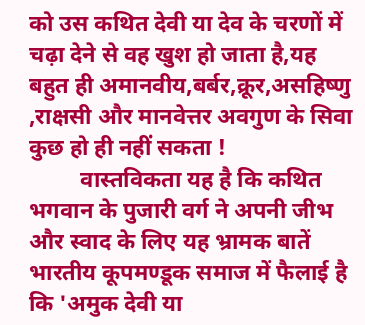को उस कथित देवी या देव के चरणों में चढ़ा देने से वह खुश हो जाता है,यह बहुत ही अमानवीय,बर्बर,क्रूर,असहिष्णु ,राक्षसी और मानवेत्तर अवगुण के सिवा कुछ हो ही नहीं सकता !
         वास्तविकता यह है कि कथित भगवान के पुजारी वर्ग ने अपनी जीभ और स्वाद के लिए यह भ्रामक बातें भारतीय कूपमण्डूक समाज में फैलाई है कि 'अमुक देवी या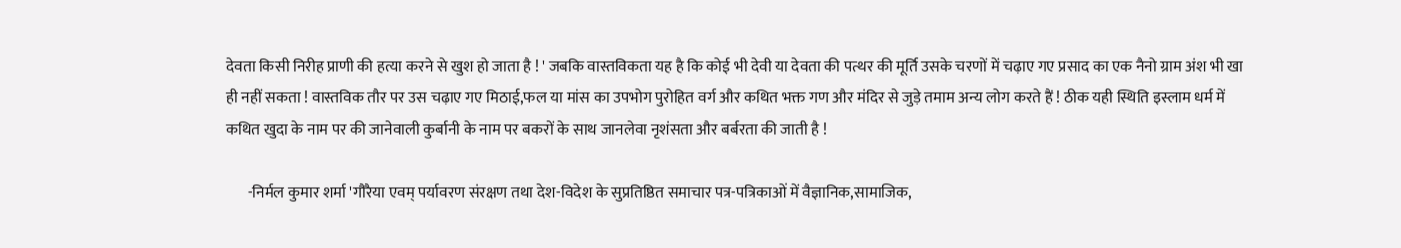देवता किसी निरीह प्राणी की हत्या करने से खुश हो जाता है ! ' जबकि वास्तविकता यह है कि कोई भी देवी या देवता की पत्थर की मूर्ति उसके चरणों में चढ़ाए गए प्रसाद का एक नैनो ग्राम अंश भी खा ही नहीं सकता ! वास्तविक तौर पर उस चढ़ाए गए मिठाई,फल या मांस का उपभोग पुरोहित वर्ग और कथित भक्त गण और मंदिर से जुड़े तमाम अन्य लोग करते हैं ! ठीक यही स्थिति इस्लाम धर्म में कथित खुदा के नाम पर की जानेवाली कुर्बानी के नाम पर बकरों के साथ जानलेवा नृशंसता और बर्बरता की जाती है !

       -निर्मल कुमार शर्मा 'गौरैया एवम् पर्यावरण संरक्षण तथा देश-विदेश के सुप्रतिष्ठित समाचार पत्र-पत्रिकाओं में वैज्ञानिक,सामाजिक,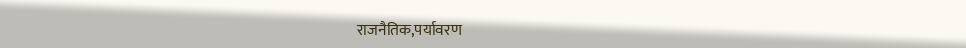राजनैतिक,पर्यावरण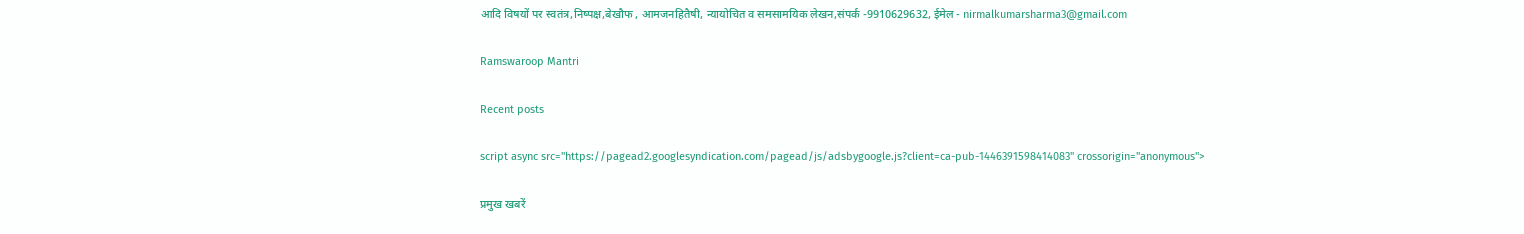आदि विषयों पर स्वतंत्र,निष्पक्ष,बेखौफ , आमजनहितैषी, न्यायोचित व समसामयिक लेखन,संपर्क -9910629632, ईमेल - nirmalkumarsharma3@gmail.com

Ramswaroop Mantri

Recent posts

script async src="https://pagead2.googlesyndication.com/pagead/js/adsbygoogle.js?client=ca-pub-1446391598414083" crossorigin="anonymous">

प्रमुख खबरें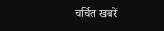चर्चित खबरें